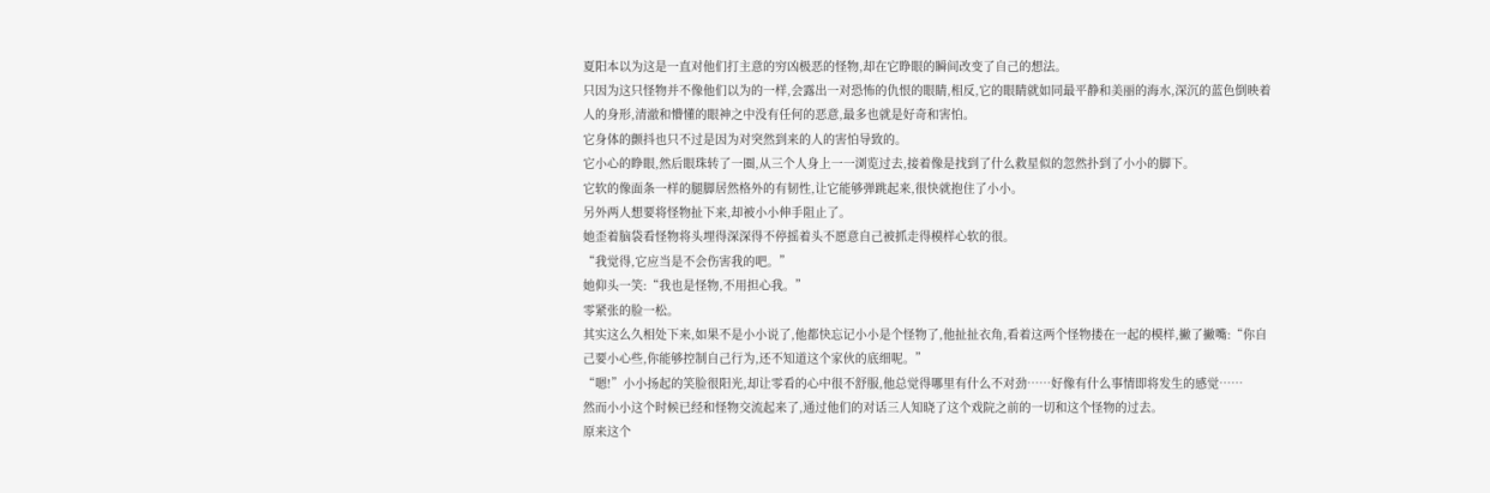夏阳本以为这是一直对他们打主意的穷凶极恶的怪物,却在它睁眼的瞬间改变了自己的想法。
只因为这只怪物并不像他们以为的一样,会露出一对恐怖的仇恨的眼睛,相反,它的眼睛就如同最平静和美丽的海水,深沉的蓝色倒映着人的身形,清澈和懵懂的眼神之中没有任何的恶意,最多也就是好奇和害怕。
它身体的颤抖也只不过是因为对突然到来的人的害怕导致的。
它小心的睁眼,然后眼珠转了一圈,从三个人身上一一浏览过去,接着像是找到了什么救星似的忽然扑到了小小的脚下。
它软的像面条一样的腿脚居然格外的有韧性,让它能够弹跳起来,很快就抱住了小小。
另外两人想要将怪物扯下来,却被小小伸手阻止了。
她歪着脑袋看怪物将头埋得深深得不停摇着头不愿意自己被抓走得模样心软的很。
“我觉得,它应当是不会伤害我的吧。”
她仰头一笑:“我也是怪物,不用担心我。”
零紧张的脸一松。
其实这么久相处下来,如果不是小小说了,他都快忘记小小是个怪物了,他扯扯衣角,看着这两个怪物搂在一起的模样,撇了撇嘴:“你自己要小心些,你能够控制自己行为,还不知道这个家伙的底细呢。”
“嗯!”小小扬起的笑脸很阳光,却让零看的心中很不舒服,他总觉得哪里有什么不对劲……好像有什么事情即将发生的感觉……
然而小小这个时候已经和怪物交流起来了,通过他们的对话三人知晓了这个戏院之前的一切和这个怪物的过去。
原来这个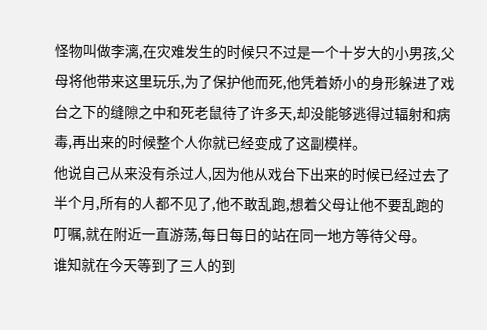怪物叫做李漓,在灾难发生的时候只不过是一个十岁大的小男孩,父母将他带来这里玩乐,为了保护他而死,他凭着娇小的身形躲进了戏台之下的缝隙之中和死老鼠待了许多天,却没能够逃得过辐射和病毒,再出来的时候整个人你就已经变成了这副模样。
他说自己从来没有杀过人,因为他从戏台下出来的时候已经过去了半个月,所有的人都不见了,他不敢乱跑,想着父母让他不要乱跑的叮嘱,就在附近一直游荡,每日每日的站在同一地方等待父母。
谁知就在今天等到了三人的到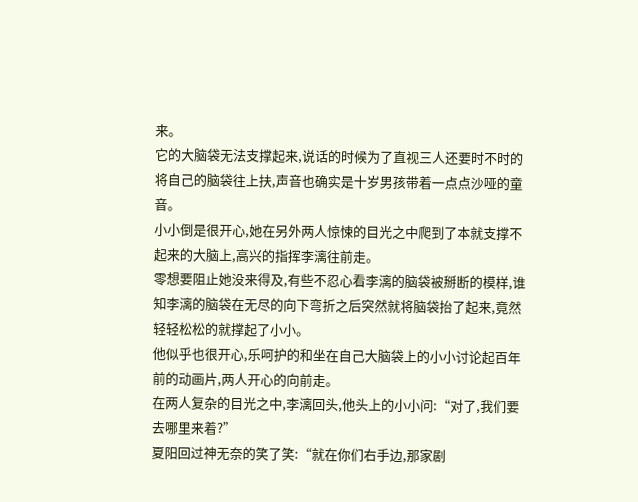来。
它的大脑袋无法支撑起来,说话的时候为了直视三人还要时不时的将自己的脑袋往上扶,声音也确实是十岁男孩带着一点点沙哑的童音。
小小倒是很开心,她在另外两人惊悚的目光之中爬到了本就支撑不起来的大脑上,高兴的指挥李漓往前走。
零想要阻止她没来得及,有些不忍心看李漓的脑袋被掰断的模样,谁知李漓的脑袋在无尽的向下弯折之后突然就将脑袋抬了起来,竟然轻轻松松的就撑起了小小。
他似乎也很开心,乐呵护的和坐在自己大脑袋上的小小讨论起百年前的动画片,两人开心的向前走。
在两人复杂的目光之中,李漓回头,他头上的小小问:“对了,我们要去哪里来着?”
夏阳回过神无奈的笑了笑:“就在你们右手边,那家剧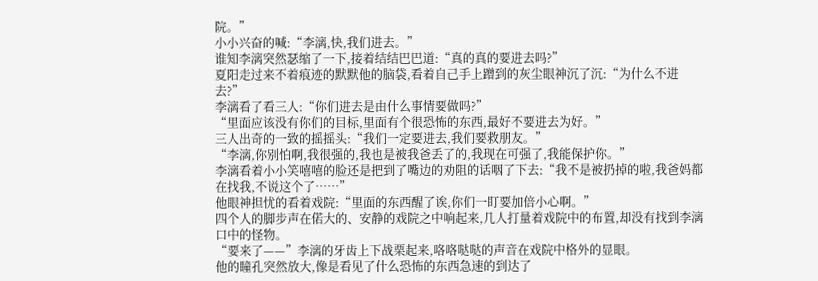院。”
小小兴奋的喊:“李漓,快,我们进去。”
谁知李漓突然瑟缩了一下,接着结结巴巴道:“真的真的要进去吗?”
夏阳走过来不着痕迹的默默他的脑袋,看着自己手上蹭到的灰尘眼神沉了沉:“为什么不进去?”
李漓看了看三人:“你们进去是由什么事情要做吗?”
“里面应该没有你们的目标,里面有个很恐怖的东西,最好不要进去为好。”
三人出奇的一致的摇摇头:“我们一定要进去,我们要救朋友。”
“李漓,你别怕啊,我很强的,我也是被我爸丢了的,我现在可强了,我能保护你。”
李漓看着小小笑嘻嘻的脸还是把到了嘴边的劝阻的话咽了下去:“我不是被扔掉的啦,我爸妈都在找我,不说这个了……”
他眼神担忧的看着戏院:“里面的东西醒了诶,你们一盯要加倍小心啊。”
四个人的脚步声在偌大的、安静的戏院之中响起来,几人打量着戏院中的布置,却没有找到李漓口中的怪物。
“要来了——”李漓的牙齿上下战栗起来,咯咯哒哒的声音在戏院中格外的显眼。
他的瞳孔突然放大,像是看见了什么恐怖的东西急速的到达了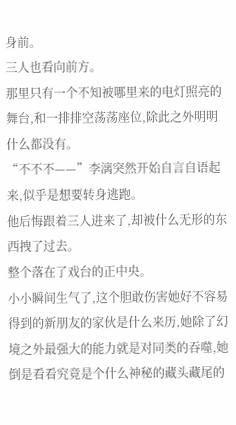身前。
三人也看向前方。
那里只有一个不知被哪里来的电灯照亮的舞台,和一排排空荡荡座位,除此之外明明什么都没有。
“不不不——”李漓突然开始自言自语起来,似乎是想要转身逃跑。
他后悔跟着三人进来了,却被什么无形的东西拽了过去。
整个落在了戏台的正中央。
小小瞬间生气了,这个胆敢伤害她好不容易得到的新朋友的家伙是什么来历,她除了幻境之外最强大的能力就是对同类的吞噬,她倒是看看究竟是个什么神秘的藏头藏尾的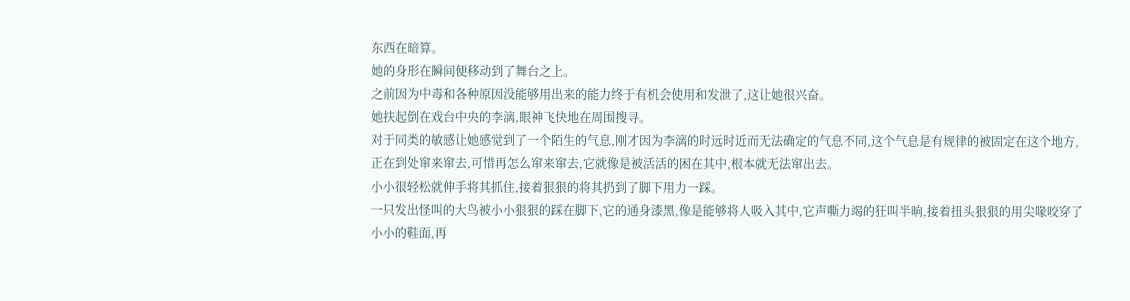东西在暗算。
她的身形在瞬间便移动到了舞台之上。
之前因为中毒和各种原因没能够用出来的能力终于有机会使用和发泄了,这让她很兴奋。
她扶起倒在戏台中央的李漓,眼神飞快地在周围搜寻。
对于同类的敏感让她感觉到了一个陌生的气息,刚才因为李漓的时远时近而无法确定的气息不同,这个气息是有规律的被固定在这个地方,正在到处窜来窜去,可惜再怎么窜来窜去,它就像是被活活的困在其中,根本就无法窜出去。
小小很轻松就伸手将其抓住,接着狠狠的将其扔到了脚下用力一踩。
一只发出怪叫的大鸟被小小狠狠的踩在脚下,它的通身漆黑,像是能够将人吸入其中,它声嘶力竭的狂叫半晌,接着扭头狠狠的用尖喙咬穿了小小的鞋面,再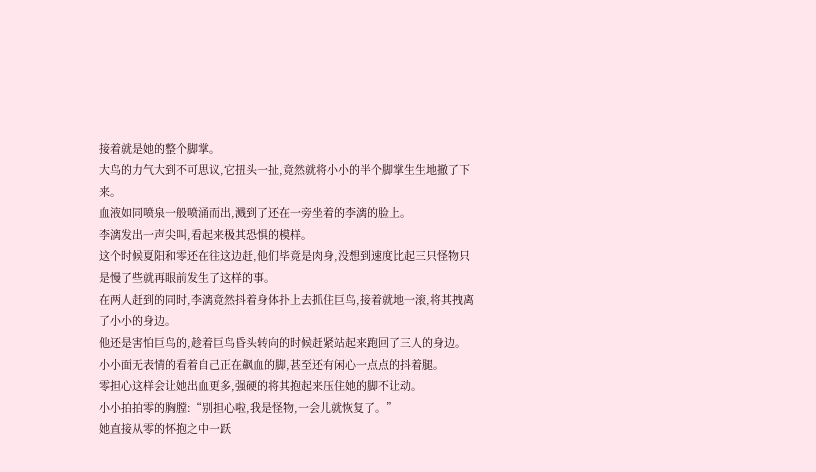接着就是她的整个脚掌。
大鸟的力气大到不可思议,它扭头一扯,竟然就将小小的半个脚掌生生地撤了下来。
血液如同喷泉一般喷涌而出,溅到了还在一旁坐着的李漓的脸上。
李漓发出一声尖叫,看起来极其恐惧的模样。
这个时候夏阳和零还在往这边赶,他们毕竟是肉身,没想到速度比起三只怪物只是慢了些就再眼前发生了这样的事。
在两人赶到的同时,李漓竟然抖着身体扑上去抓住巨鸟,接着就地一滚,将其拽离了小小的身边。
他还是害怕巨鸟的,趁着巨鸟昏头转向的时候赶紧站起来跑回了三人的身边。
小小面无表情的看着自己正在飙血的脚,甚至还有闲心一点点的抖着腿。
零担心这样会让她出血更多,强硬的将其抱起来压住她的脚不让动。
小小拍拍零的胸膛:“别担心啦,我是怪物,一会儿就恢复了。”
她直接从零的怀抱之中一跃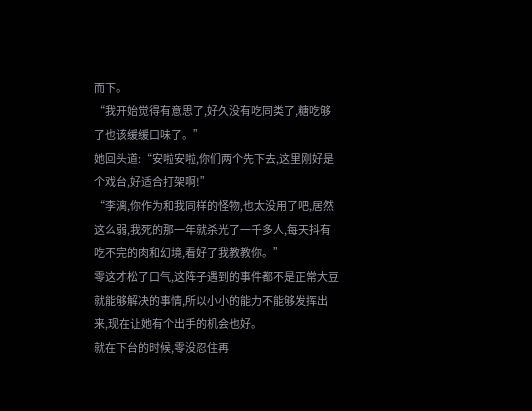而下。
“我开始觉得有意思了,好久没有吃同类了,糖吃够了也该缓缓口味了。”
她回头道:“安啦安啦,你们两个先下去,这里刚好是个戏台,好适合打架啊!”
“李漓,你作为和我同样的怪物,也太没用了吧,居然这么弱,我死的那一年就杀光了一千多人,每天抖有吃不完的肉和幻境,看好了我教教你。”
零这才松了口气,这阵子遇到的事件都不是正常大豆就能够解决的事情,所以小小的能力不能够发挥出来,现在让她有个出手的机会也好。
就在下台的时候,零没忍住再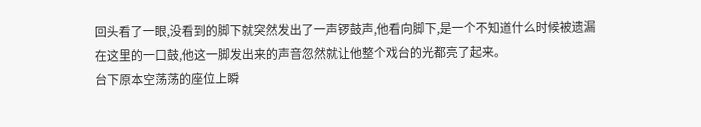回头看了一眼,没看到的脚下就突然发出了一声锣鼓声,他看向脚下,是一个不知道什么时候被遗漏在这里的一口鼓,他这一脚发出来的声音忽然就让他整个戏台的光都亮了起来。
台下原本空荡荡的座位上瞬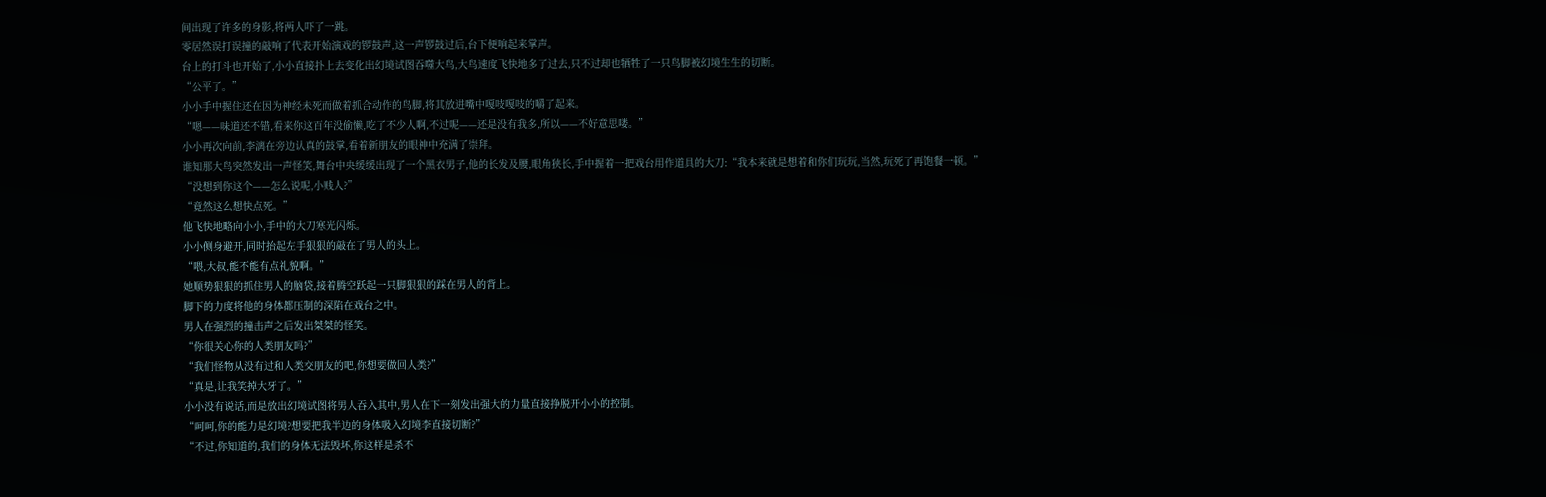间出现了许多的身影,将两人吓了一跳。
零居然误打误撞的敲响了代表开始演戏的锣鼓声,这一声锣鼓过后,台下便响起来掌声。
台上的打斗也开始了,小小直接扑上去变化出幻境试图吞噬大鸟,大鸟速度飞快地多了过去,只不过却也牺牲了一只鸟脚被幻境生生的切断。
“公平了。”
小小手中握住还在因为神经未死而做着抓合动作的鸟脚,将其放进嘴中嘎吱嘎吱的嚼了起来。
“嗯——味道还不错,看来你这百年没偷懒,吃了不少人啊,不过呢——还是没有我多,所以——不好意思喽。”
小小再次向前,李漓在旁边认真的鼓掌,看着新朋友的眼神中充满了崇拜。
谁知那大鸟突然发出一声怪笑,舞台中央缓缓出现了一个黑衣男子,他的长发及腰,眼角狭长,手中握着一把戏台用作道具的大刀:“我本来就是想着和你们玩玩,当然,玩死了再饱餐一顿。”
“没想到你这个——怎么说呢,小贱人?”
“竟然这么想快点死。”
他飞快地略向小小,手中的大刀寒光闪烁。
小小侧身避开,同时抬起左手狠狠的敲在了男人的头上。
“喂,大叔,能不能有点礼貌啊。”
她顺势狠狠的抓住男人的脑袋,接着腾空跃起一只脚狠狠的踩在男人的背上。
脚下的力度将他的身体都压制的深陷在戏台之中。
男人在强烈的撞击声之后发出桀桀的怪笑。
“你很关心你的人类朋友吗?”
“我们怪物从没有过和人类交朋友的吧,你想要做回人类?”
“真是,让我笑掉大牙了。”
小小没有说话,而是放出幻境试图将男人吞入其中,男人在下一刻发出强大的力量直接挣脱开小小的控制。
“呵呵,你的能力是幻境?想要把我半边的身体吸入幻境李直接切断?”
“不过,你知道的,我们的身体无法毁坏,你这样是杀不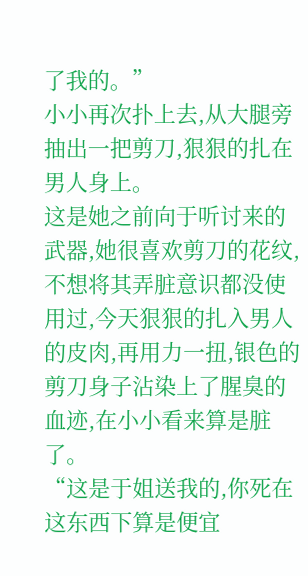了我的。”
小小再次扑上去,从大腿旁抽出一把剪刀,狠狠的扎在男人身上。
这是她之前向于听讨来的武器,她很喜欢剪刀的花纹,不想将其弄脏意识都没使用过,今天狠狠的扎入男人的皮肉,再用力一扭,银色的剪刀身子沾染上了腥臭的血迹,在小小看来算是脏了。
“这是于姐送我的,你死在这东西下算是便宜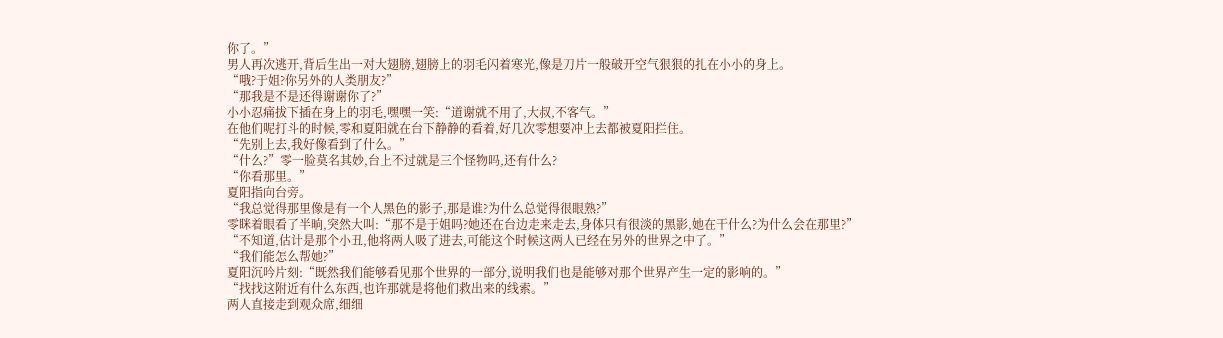你了。”
男人再次逃开,背后生出一对大翅膀,翅膀上的羽毛闪着寒光,像是刀片一般破开空气狠狠的扎在小小的身上。
“哦?于姐?你另外的人类朋友?”
“那我是不是还得谢谢你了?”
小小忍痛拔下插在身上的羽毛,嘿嘿一笑:“道谢就不用了,大叔,不客气。”
在他们呢打斗的时候,零和夏阳就在台下静静的看着,好几次零想要冲上去都被夏阳拦住。
“先别上去,我好像看到了什么。”
“什么?”零一脸莫名其妙,台上不过就是三个怪物吗,还有什么?
“你看那里。”
夏阳指向台旁。
“我总觉得那里像是有一个人黑色的影子,那是谁?为什么总觉得很眼熟?”
零眯着眼看了半晌,突然大叫:“那不是于姐吗?她还在台边走来走去,身体只有很淡的黑影,她在干什么?为什么会在那里?”
“不知道,估计是那个小丑,他将两人吸了进去,可能这个时候这两人已经在另外的世界之中了。”
“我们能怎么帮她?”
夏阳沉吟片刻:“既然我们能够看见那个世界的一部分,说明我们也是能够对那个世界产生一定的影响的。”
“找找这附近有什么东西,也许那就是将他们救出来的线索。”
两人直接走到观众席,细细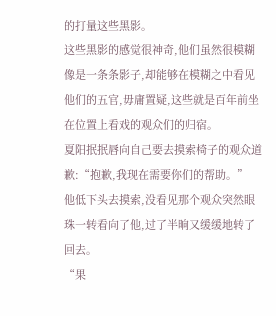的打量这些黑影。
这些黑影的感觉很神奇,他们虽然很模糊像是一条条影子,却能够在模糊之中看见他们的五官,毋庸置疑,这些就是百年前坐在位置上看戏的观众们的归宿。
夏阳抿抿唇向自己要去摸索椅子的观众道歉:“抱歉,我现在需要你们的帮助。”
他低下头去摸索,没看见那个观众突然眼珠一转看向了他,过了半晌又缓缓地转了回去。
“果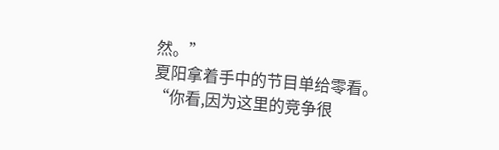然。”
夏阳拿着手中的节目单给零看。
“你看,因为这里的竞争很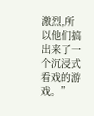激烈,所以他们搞出来了一个沉浸式看戏的游戏。”